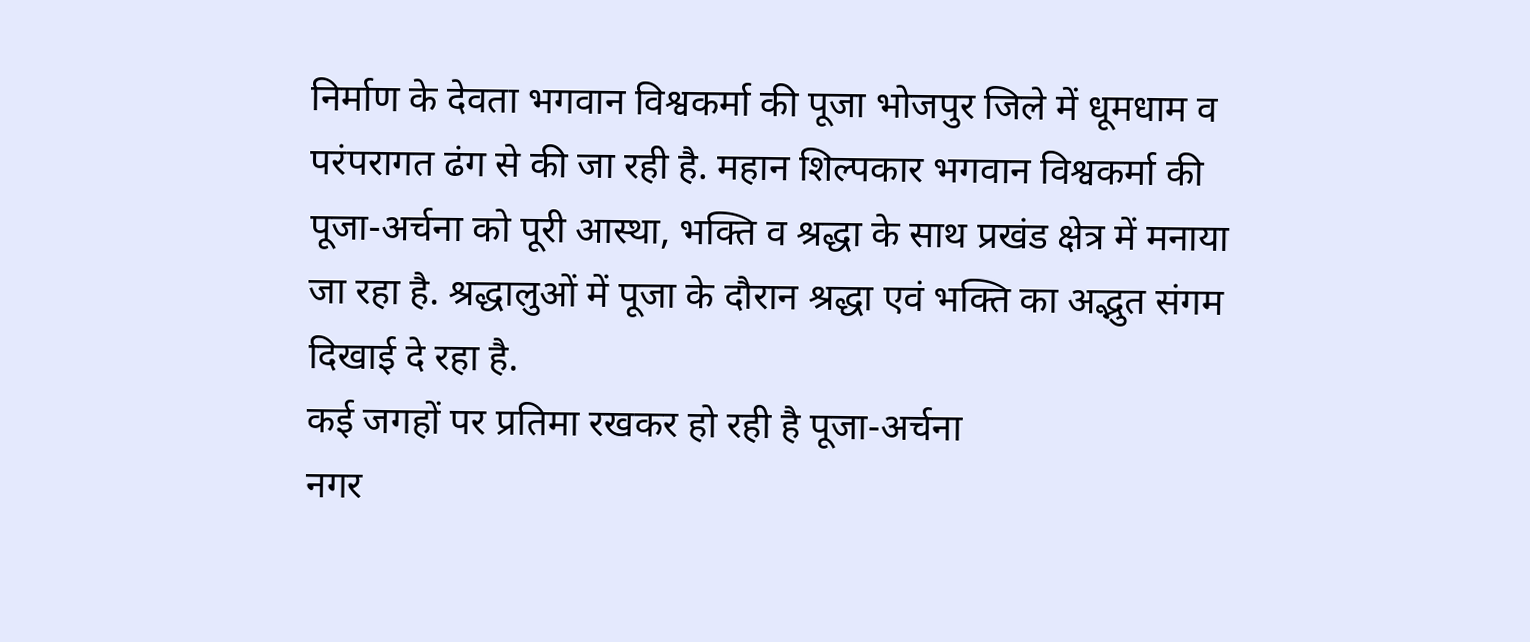निर्माण के देवता भगवान विश्वकर्मा की पूजा भोजपुर जिले में धूमधाम व परंपरागत ढंग से की जा रही है. महान शिल्पकार भगवान विश्वकर्मा की पूजा-अर्चना को पूरी आस्था, भक्ति व श्रद्धा के साथ प्रखंड क्षेत्र में मनाया जा रहा है. श्रद्धालुओं में पूजा के दौरान श्रद्धा एवं भक्ति का अद्भुत संगम दिखाई दे रहा है.
कई जगहों पर प्रतिमा रखकर हो रही है पूजा-अर्चना
नगर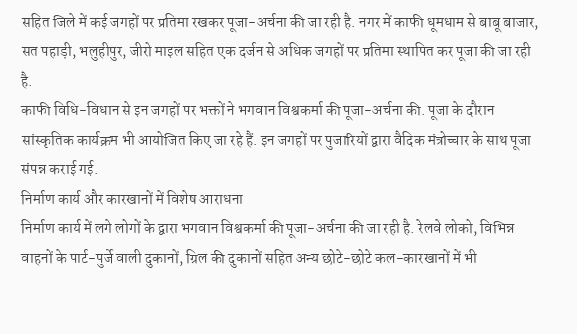सहित जिले में कई जगहों पर प्रतिमा रखकर पूजा-अर्चना की जा रही है. नगर में काफी धूमधाम से बाबू बाजार, सत पहाड़ी, भलुहीपुर, जीरो माइल सहित एक दर्जन से अधिक जगहों पर प्रतिमा स्थापित कर पूजा की जा रही है.
काफी विधि-विधान से इन जगहों पर भक्तों ने भगवान विश्वकर्मा की पूजा-अर्चना की. पूजा के दौरान सांस्कृतिक कार्यक्रम भी आयोजित किए जा रहे हैं. इन जगहों पर पुजारियों द्वारा वैदिक मंत्रोच्चार के साथ पूजा संपन्न कराई गई.
निर्माण कार्य और कारखानों में विशेष आराधना
निर्माण कार्य में लगे लोगों के द्वारा भगवान विश्वकर्मा की पूजा-अर्चना की जा रही है. रेलवे लोको, विभिन्न वाहनों के पार्ट-पुर्जे वाली दुकानों, ग्रिल की दुकानों सहित अन्य छोटे-छोटे कल-कारखानों में भी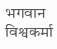भगवान विश्वकर्मा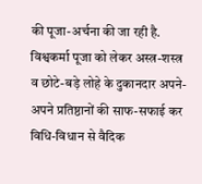की पूजा-अर्चना की जा रही है.
विश्वकर्मा पूजा को लेकर अस्त्र-शस्त्र व छोटे-बड़े लोहे के दुकानदार अपने-अपने प्रतिष्ठानों की साफ-सफाई कर विधि-विधान से वैदिक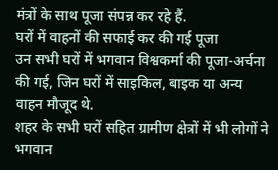मंत्रों के साथ पूजा संपन्न कर रहे हैं.
घरों में वाहनों की सफाई कर की गई पूजा
उन सभी घरों में भगवान विश्वकर्मा की पूजा-अर्चना की गई, जिन घरों में साइकिल, बाइक या अन्य वाहन मौजूद थे.
शहर के सभी घरों सहित ग्रामीण क्षेत्रों में भी लोगों ने भगवान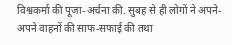विश्वकर्मा की पूजा-अर्चना की. सुबह से ही लोगों ने अपने-अपने वाहनों की साफ-सफाई की तथा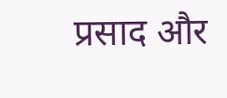प्रसाद और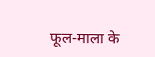फूल-माला के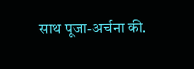साथ पूजा-अर्चना की.